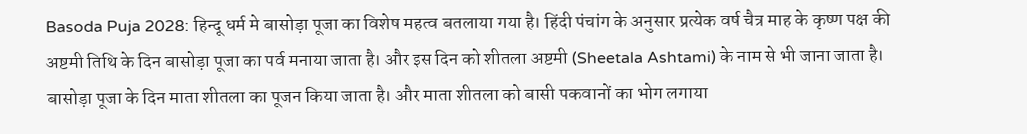Basoda Puja 2028: हिन्दू धर्म मे बासोड़ा पूजा का विशेष महत्व बतलाया गया है। हिंदी पंचांग के अनुसार प्रत्येक वर्ष चैत्र माह के कृष्ण पक्ष की अष्टमी तिथि के दिन बासोड़ा पूजा का पर्व मनाया जाता है। और इस दिन को शीतला अष्टमी (Sheetala Ashtami) के नाम से भी जाना जाता है। बासोड़ा पूजा के दिन माता शीतला का पूजन किया जाता है। और माता शीतला को बासी पकवानों का भोग लगाया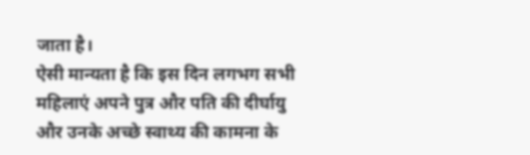जाता है।
ऐसी मान्यता है कि इस दिन लगभग सभी महिलाएं अपने पुत्र और पति की दीर्घायु और उनके अच्छे स्वाथ्य की कामना के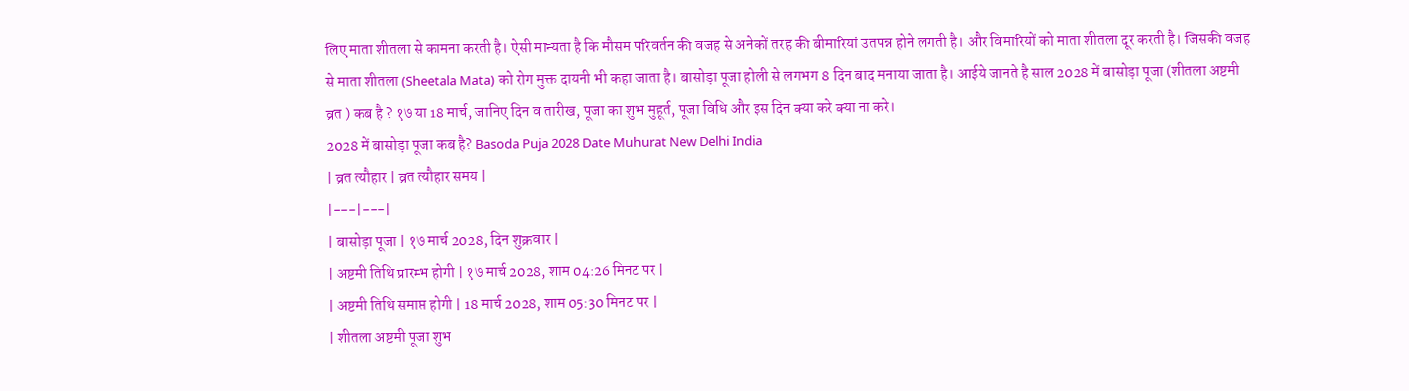लिए माता शीतला से कामना करती है। ऐसी मान्यता है कि मौसम परिवर्तन की वजह से अनेकों तरह की बीमारियां उतपन्न होने लगती है। और विमारियों को माता शीतला दूर करती है। जिसकी वजह से माता शीतला (Sheetala Mata) को रोग मुक्त दायनी भी कहा जाता है। बासोड़ा पूजा होली से लगभग 8 दिन बाद मनाया जाता है। आईये जानते है साल 2028 में बासोड़ा पूजा (शीतला अष्टमी व्रत ) कब है ? १७ या 18 मार्च, जानिए दिन व तारीख, पूजा का शुभ मुहूर्त, पूजा विधि और इस दिन क्या करे क्या ना करे।
2028 में बासोड़ा पूजा कब है? Basoda Puja 2028 Date Muhurat New Delhi India
| व्रत त्यौहार | व्रत त्यौहार समय |
|---|---|
| बासोड़ा पूजा | १७ मार्च 2028, दिन शुक्रवार |
| अष्टमी तिथि प्रारम्भ होगी | १७ मार्च 2028, शाम 04:26 मिनट पर |
| अष्टमी तिथि समाप्त होगी | 18 मार्च 2028, शाम 05:30 मिनट पर |
| शीतला अष्टमी पूजा शुभ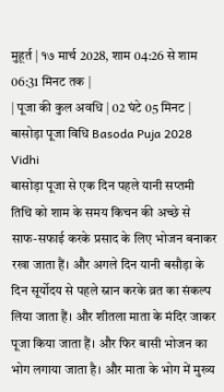मुहूर्त | १७ मार्च 2028, शाम 04:26 से शाम 06:31 मिनट तक |
| पूजा की कुल अवधि | 02 घंटे 05 मिनट |
बासोड़ा पूजा विधि Basoda Puja 2028 Vidhi
बासोड़ा पूजा से एक दिन पहले यानी सप्तमी तिथि को शाम के समय किचन की अच्छे से साफ-सफाई करके प्रसाद के लिए भोजन बनाकर रखा जाता हैं। और अगले दिन यानी बसौड़ा के दिन सूर्योदय से पहले स्नान करके व्रत का संकल्प लिया जाता हैं। और शीतला माता के मंदिर जाकर पूजा किया जाता हैं। और फिर बासी भोजन का भोग लगाया जाता है। और माता के भोग में मुख्य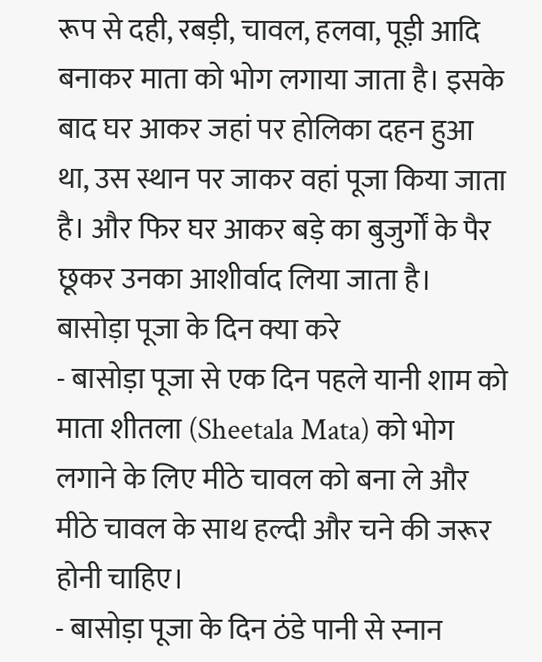रूप से दही, रबड़ी, चावल, हलवा, पूड़ी आदि बनाकर माता को भोग लगाया जाता है। इसके बाद घर आकर जहां पर होलिका दहन हुआ था, उस स्थान पर जाकर वहां पूजा किया जाता है। और फिर घर आकर बड़े का बुजुर्गों के पैर छूकर उनका आशीर्वाद लिया जाता है।
बासोड़ा पूजा के दिन क्या करे
- बासोड़ा पूजा से एक दिन पहले यानी शाम को माता शीतला (Sheetala Mata) को भोग लगाने के लिए मीठे चावल को बना ले और मीठे चावल के साथ हल्दी और चने की जरूर होनी चाहिए।
- बासोड़ा पूजा के दिन ठंडे पानी से स्नान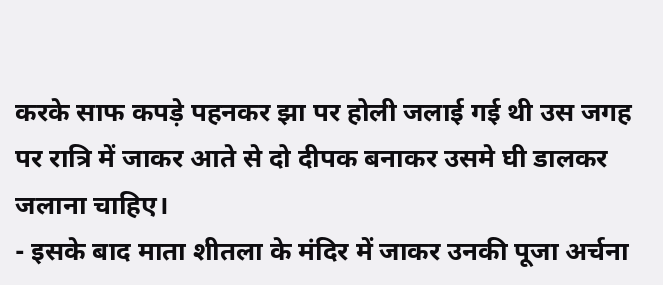करके साफ कपड़े पहनकर झा पर होली जलाई गई थी उस जगह पर रात्रि में जाकर आते से दो दीपक बनाकर उसमे घी डालकर जलाना चाहिए।
- इसके बाद माता शीतला के मंदिर में जाकर उनकी पूजा अर्चना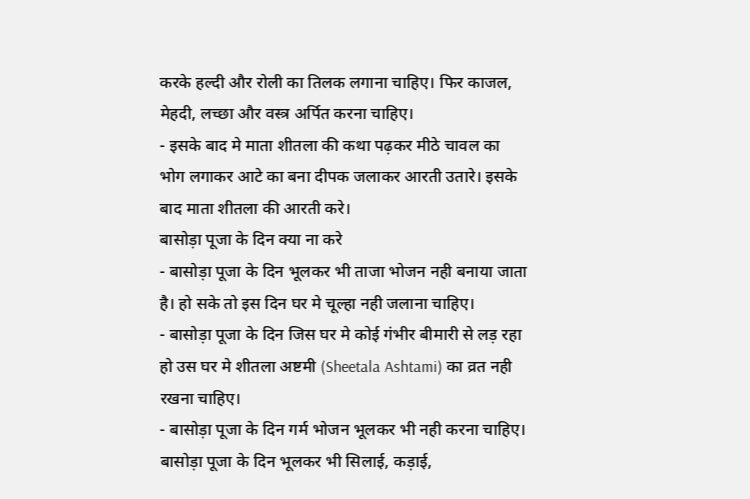करके हल्दी और रोली का तिलक लगाना चाहिए। फिर काजल, मेहदी, लच्छा और वस्त्र अर्पित करना चाहिए।
- इसके बाद मे माता शीतला की कथा पढ़कर मीठे चावल का भोग लगाकर आटे का बना दीपक जलाकर आरती उतारे। इसके बाद माता शीतला की आरती करे।
बासोड़ा पूजा के दिन क्या ना करे
- बासोड़ा पूजा के दिन भूलकर भी ताजा भोजन नही बनाया जाता है। हो सके तो इस दिन घर मे चूल्हा नही जलाना चाहिए।
- बासोड़ा पूजा के दिन जिस घर मे कोई गंभीर बीमारी से लड़ रहा हो उस घर मे शीतला अष्टमी (Sheetala Ashtami) का व्रत नही रखना चाहिए।
- बासोड़ा पूजा के दिन गर्म भोजन भूलकर भी नही करना चाहिए। बासोड़ा पूजा के दिन भूलकर भी सिलाई, कड़ाई,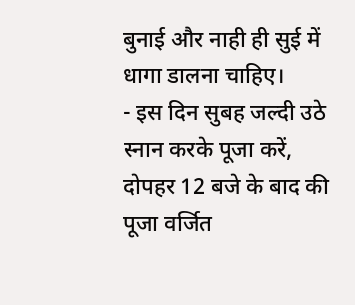बुनाई और नाही ही सुई में धागा डालना चाहिए।
- इस दिन सुबह जल्दी उठे स्नान करके पूजा करें, दोपहर 12 बजे के बाद की पूजा वर्जित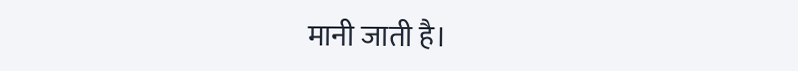मानी जाती है।